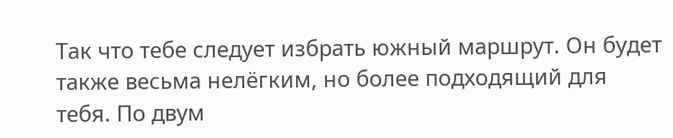Так что тебе следует избрать южный маршрут. Он будет также весьма нелёгким, но более подходящий для тебя. По двум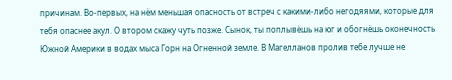причинам. Во-первых, на нём меньшая опасность от встреч с какими-либо негодяями, которые для тебя опаснее акул. О втором скажу чуть позже. Сынок, ты поплывёшь на юг и обогнёшь оконечность Южной Америки в водах мыса Горн на Огненной земле. В Магелланов пролив тебе лучше не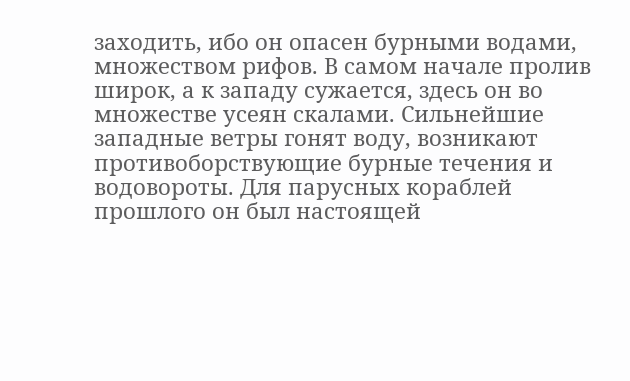заходить, ибо он опасен бурными водами, множеством рифов. В самом начале пролив широк, а к западу сужается, здесь он во множестве усеян скалами. Сильнейшие западные ветры гонят воду, возникают противоборствующие бурные течения и водовороты. Для парусных кораблей прошлого он был настоящей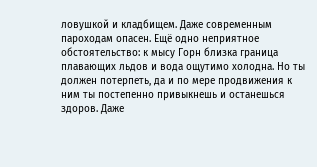ловушкой и кладбищем. Даже современным пароходам опасен. Ещё одно неприятное обстоятельство: к мысу Горн близка граница плавающих льдов и вода ощутимо холодна. Но ты должен потерпеть, да и по мере продвижения к ним ты постепенно привыкнешь и останешься здоров. Даже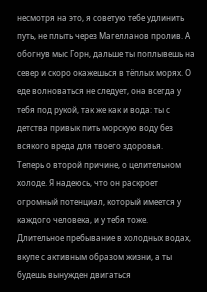несмотря на это, я советую тебе удлинить путь, не плыть через Магелланов пролив. А обогнув мыс Горн, дальше ты поплывешь на север и скоро окажешься в тёплых морях. О еде волноваться не следует, она всегда у тебя под рукой, так же как и вода: ты с детства привык пить морскую воду без всякого вреда для твоего здоровья.
Теперь о второй причине, о целительном холоде. Я надеюсь, что он раскроет огромный потенциал, который имеется у каждого человека, и у тебя тоже. Длительное пребывание в холодных водах, вкупе с активным образом жизни, а ты будешь вынужден двигаться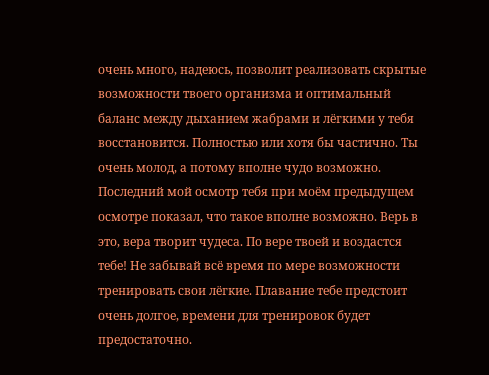очень много, надеюсь, позволит реализовать скрытые возможности твоего организма и оптимальный баланс между дыханием жабрами и лёгкими у тебя восстановится. Полностью или хотя бы частично. Ты очень молод, а потому вполне чудо возможно. Последний мой осмотр тебя при моём предыдущем осмотре показал, что такое вполне возможно. Верь в это, вера творит чудеса. По вере твоей и воздастся тебе! Не забывай всё время по мере возможности тренировать свои лёгкие. Плавание тебе предстоит очень долгое, времени для тренировок будет предостаточно.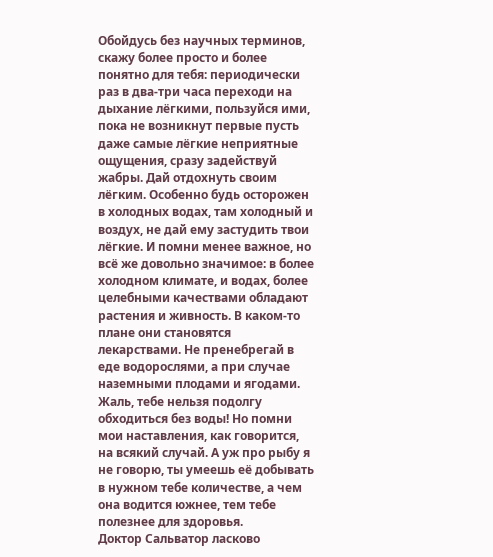Обойдусь без научных терминов, скажу более просто и более понятно для тебя: периодически раз в два-три часа переходи на дыхание лёгкими, пользуйся ими, пока не возникнут первые пусть даже самые лёгкие неприятные ощущения, сразу задействуй жабры. Дай отдохнуть своим лёгким. Особенно будь осторожен в холодных водах, там холодный и воздух, не дай ему застудить твои лёгкие. И помни менее важное, но всё же довольно значимое: в более холодном климате, и водах, более целебными качествами обладают растения и живность. В каком-то плане они становятся лекарствами. Не пренебрегай в еде водорослями, а при случае наземными плодами и ягодами. Жаль, тебе нельзя подолгу обходиться без воды! Но помни мои наставления, как говорится, на всякий случай. А уж про рыбу я не говорю, ты умеешь её добывать в нужном тебе количестве, а чем она водится южнее, тем тебе полезнее для здоровья.
Доктор Сальватор ласково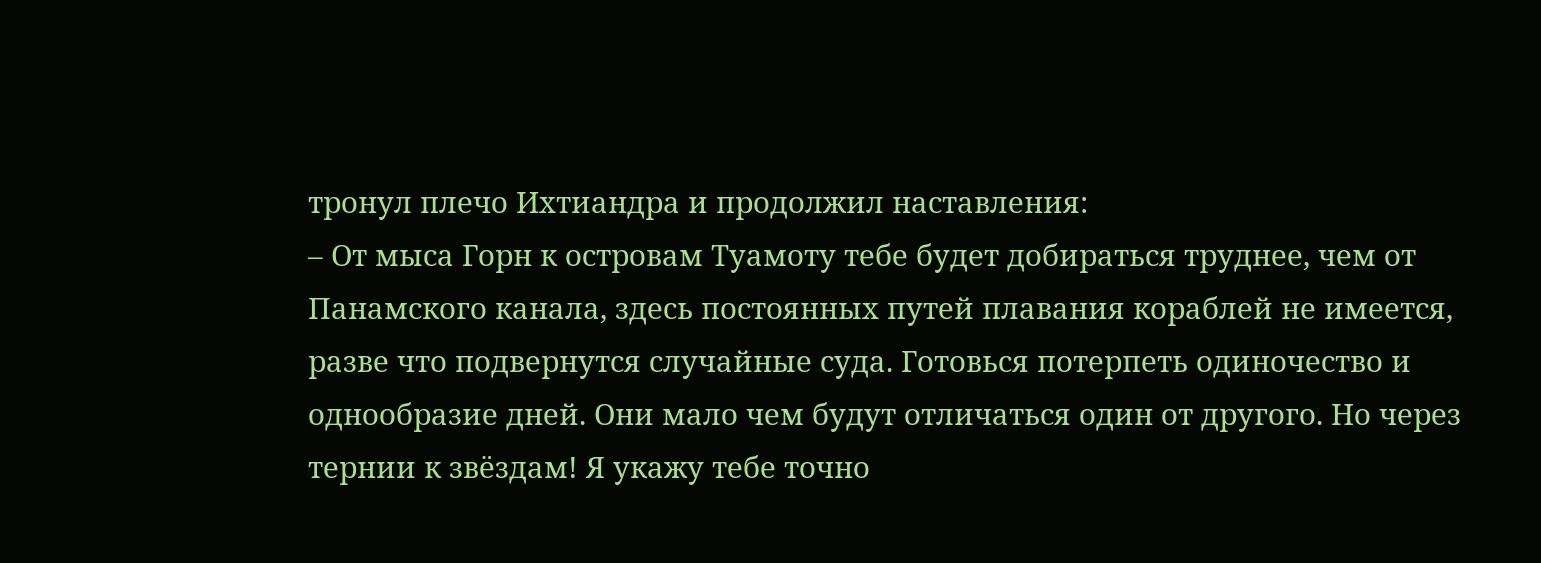тронул плечо Ихтиандра и продолжил наставления:
– От мыса Горн к островам Туамоту тебе будет добираться труднее, чем от Панамского канала, здесь постоянных путей плавания кораблей не имеется, разве что подвернутся случайные суда. Готовься потерпеть одиночество и однообразие дней. Они мало чем будут отличаться один от другого. Но через тернии к звёздам! Я укажу тебе точно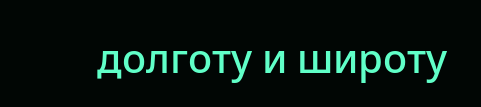долготу и широту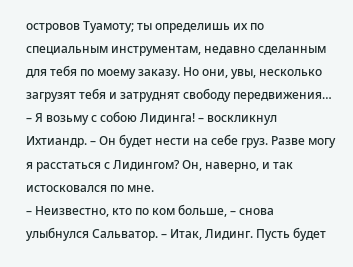островов Туамоту; ты определишь их по специальным инструментам, недавно сделанным для тебя по моему заказу. Но они, увы, несколько загрузят тебя и затруднят свободу передвижения…
– Я возьму с собою Лидинга! – воскликнул Ихтиандр. – Он будет нести на себе груз. Разве могу я расстаться с Лидингом? Он, наверно, и так истосковался по мне.
– Неизвестно, кто по ком больше, – снова улыбнулся Сальватор. – Итак, Лидинг. Пусть будет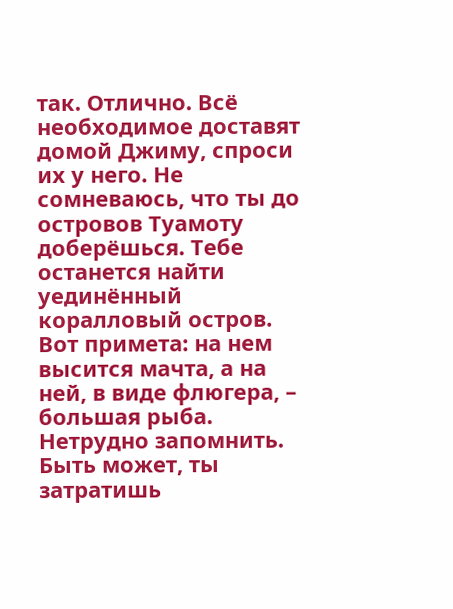так. Отлично. Всё необходимое доставят домой Джиму, спроси их у него. Не сомневаюсь, что ты до островов Туамоту доберёшься. Тебе останется найти уединённый коралловый остров. Вот примета: на нем высится мачта, а на ней, в виде флюгера, – большая рыба. Нетрудно запомнить. Быть может, ты затратишь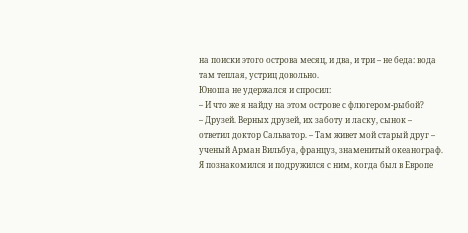на поиски этого острова месяц, и два, и три – не беда: вода там теплая, устриц довольно.
Юноша не удержался и спросил:
– И что же я найду на этом острове с флюгером-рыбой?
– Друзей. Верных друзей, их заботу и ласку, сынок – ответил доктор Сальватор. – Там живет мой старый друг – ученый Арман Вильбуа, француз, знаменитый океанограф. Я познакомился и подружился с ним, когда был в Европе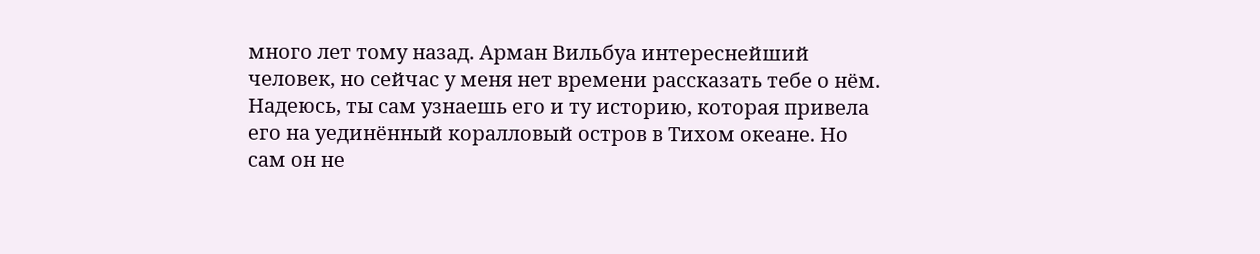много лет тому назад. Арман Вильбуа интереснейший человек, но сейчас у меня нет времени рассказать тебе о нём. Надеюсь, ты сам узнаешь его и ту историю, которая привела его на уединённый коралловый остров в Тихом океане. Но сам он не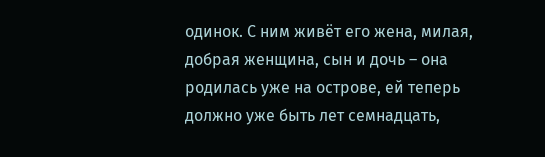одинок. С ним живёт его жена, милая, добрая женщина, сын и дочь – она родилась уже на острове, ей теперь должно уже быть лет семнадцать,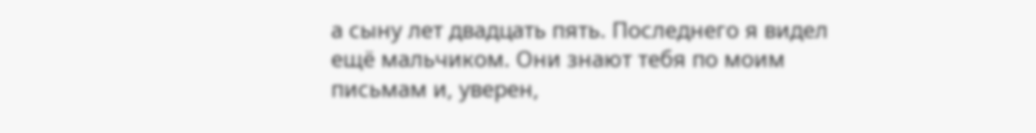а сыну лет двадцать пять. Последнего я видел ещё мальчиком. Они знают тебя по моим письмам и, уверен,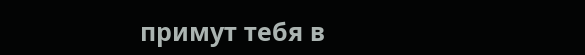примут тебя в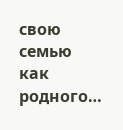свою семью как родного…